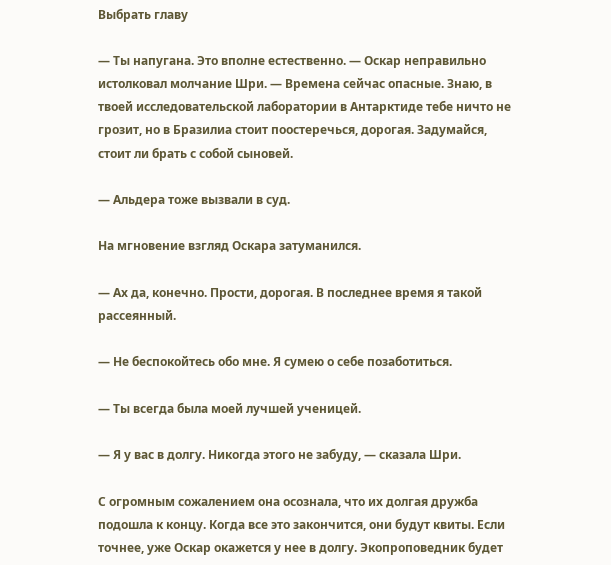Выбрать главу

— Ты напугана. Это вполне естественно. — Оскар неправильно истолковал молчание Шри. — Времена сейчас опасные. Знаю, в твоей исследовательской лаборатории в Антарктиде тебе ничто не грозит, но в Бразилиа стоит поостеречься, дорогая. Задумайся, стоит ли брать с собой сыновей.

— Альдера тоже вызвали в суд.

На мгновение взгляд Оскара затуманился.

— Ах да, конечно. Прости, дорогая. В последнее время я такой рассеянный.

— Не беспокойтесь обо мне. Я сумею о себе позаботиться.

— Ты всегда была моей лучшей ученицей.

— Я у вас в долгу. Никогда этого не забуду, — сказала Шри.

С огромным сожалением она осознала, что их долгая дружба подошла к концу. Когда все это закончится, они будут квиты. Если точнее, уже Оскар окажется у нее в долгу. Экопроповедник будет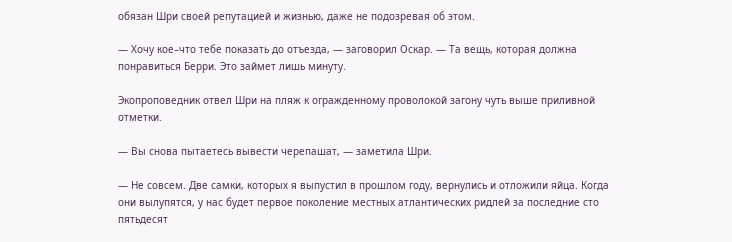обязан Шри своей репутацией и жизнью, даже не подозревая об этом.

— Хочу кое–что тебе показать до отъезда, — заговорил Оскар. — Та вещь, которая должна понравиться Берри. Это займет лишь минуту.

Экопроповедник отвел Шри на пляж к огражденному проволокой загону чуть выше приливной отметки.

— Вы снова пытаетесь вывести черепашат, — заметила Шри.

— Не совсем. Две самки, которых я выпустил в прошлом году, вернулись и отложили яйца. Когда они вылупятся, у нас будет первое поколение местных атлантических ридлей за последние сто пятьдесят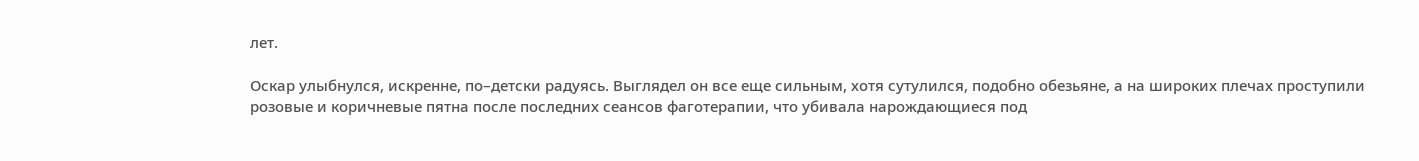лет.

Оскар улыбнулся, искренне, по–детски радуясь. Выглядел он все еще сильным, хотя сутулился, подобно обезьяне, а на широких плечах проступили розовые и коричневые пятна после последних сеансов фаготерапии, что убивала нарождающиеся под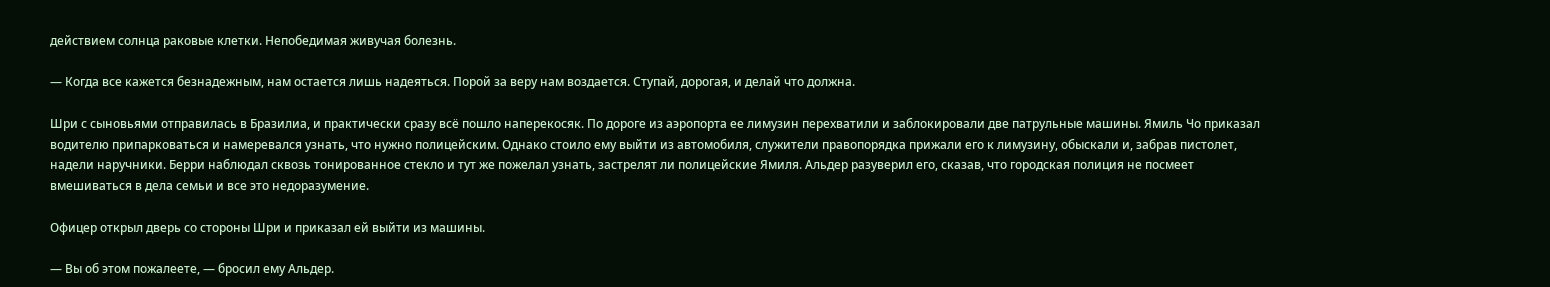действием солнца раковые клетки. Непобедимая живучая болезнь.

— Когда все кажется безнадежным, нам остается лишь надеяться. Порой за веру нам воздается. Ступай, дорогая, и делай что должна.

Шри с сыновьями отправилась в Бразилиа, и практически сразу всё пошло наперекосяк. По дороге из аэропорта ее лимузин перехватили и заблокировали две патрульные машины. Ямиль Чо приказал водителю припарковаться и намеревался узнать, что нужно полицейским. Однако стоило ему выйти из автомобиля, служители правопорядка прижали его к лимузину, обыскали и, забрав пистолет, надели наручники. Берри наблюдал сквозь тонированное стекло и тут же пожелал узнать, застрелят ли полицейские Ямиля. Альдер разуверил его, сказав, что городская полиция не посмеет вмешиваться в дела семьи и все это недоразумение.

Офицер открыл дверь со стороны Шри и приказал ей выйти из машины.

— Вы об этом пожалеете, — бросил ему Альдер.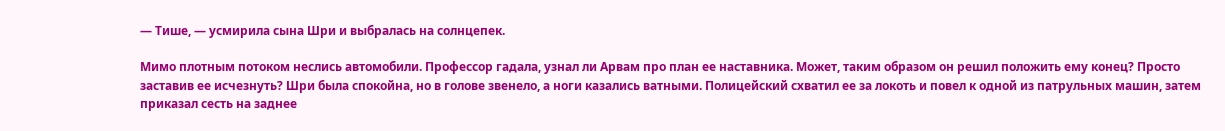— Тише, — усмирила сына Шри и выбралась на солнцепек.

Мимо плотным потоком неслись автомобили. Профессор гадала, узнал ли Арвам про план ее наставника. Может, таким образом он решил положить ему конец? Просто заставив ее исчезнуть? Шри была спокойна, но в голове звенело, а ноги казались ватными. Полицейский схватил ее за локоть и повел к одной из патрульных машин, затем приказал сесть на заднее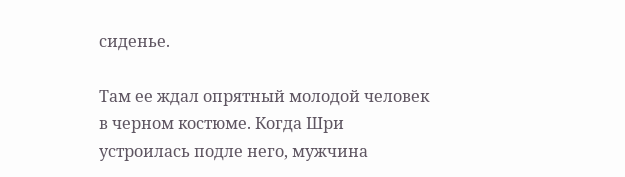сиденье.

Там ее ждал опрятный молодой человек в черном костюме. Когда Шри устроилась подле него, мужчина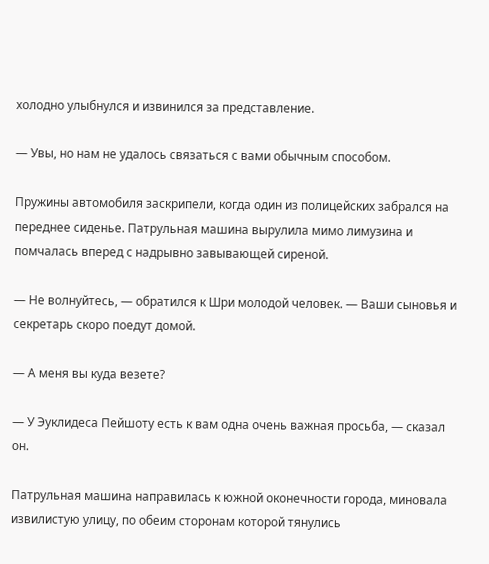холодно улыбнулся и извинился за представление.

— Увы, но нам не удалось связаться с вами обычным способом.

Пружины автомобиля заскрипели, когда один из полицейских забрался на переднее сиденье. Патрульная машина вырулила мимо лимузина и помчалась вперед с надрывно завывающей сиреной.

— Не волнуйтесь, — обратился к Шри молодой человек. — Ваши сыновья и секретарь скоро поедут домой.

— А меня вы куда везете?

— У Эуклидеса Пейшоту есть к вам одна очень важная просьба, — сказал он.

Патрульная машина направилась к южной оконечности города, миновала извилистую улицу, по обеим сторонам которой тянулись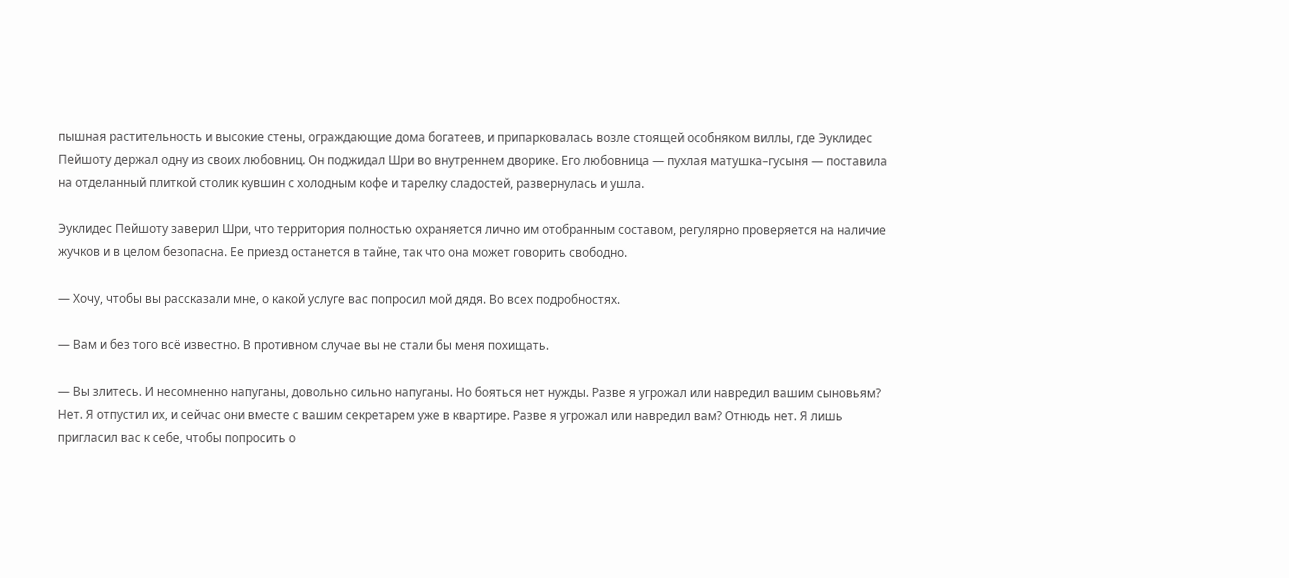пышная растительность и высокие стены, ограждающие дома богатеев, и припарковалась возле стоящей особняком виллы, где Эуклидес Пейшоту держал одну из своих любовниц. Он поджидал Шри во внутреннем дворике. Его любовница — пухлая матушка–гусыня — поставила на отделанный плиткой столик кувшин с холодным кофе и тарелку сладостей, развернулась и ушла.

Эуклидес Пейшоту заверил Шри, что территория полностью охраняется лично им отобранным составом, регулярно проверяется на наличие жучков и в целом безопасна. Ее приезд останется в тайне, так что она может говорить свободно.

— Хочу, чтобы вы рассказали мне, о какой услуге вас попросил мой дядя. Во всех подробностях.

— Вам и без того всё известно. В противном случае вы не стали бы меня похищать.

— Вы злитесь. И несомненно напуганы, довольно сильно напуганы. Но бояться нет нужды. Разве я угрожал или навредил вашим сыновьям? Нет. Я отпустил их, и сейчас они вместе с вашим секретарем уже в квартире. Разве я угрожал или навредил вам? Отнюдь нет. Я лишь пригласил вас к себе, чтобы попросить о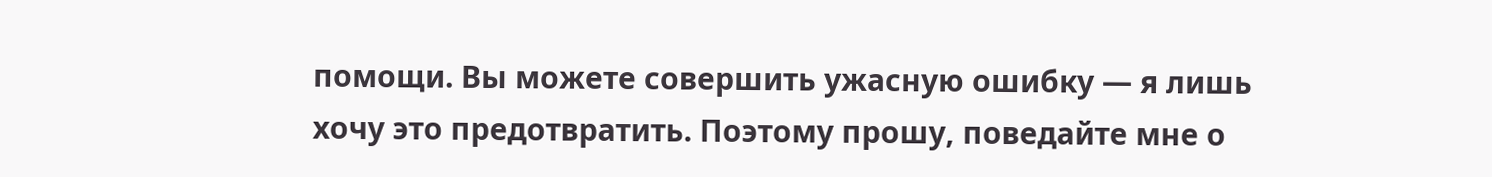помощи. Вы можете совершить ужасную ошибку — я лишь хочу это предотвратить. Поэтому прошу, поведайте мне о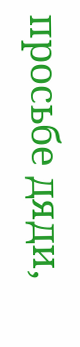просьбе дяди,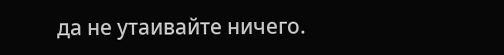да не утаивайте ничего.